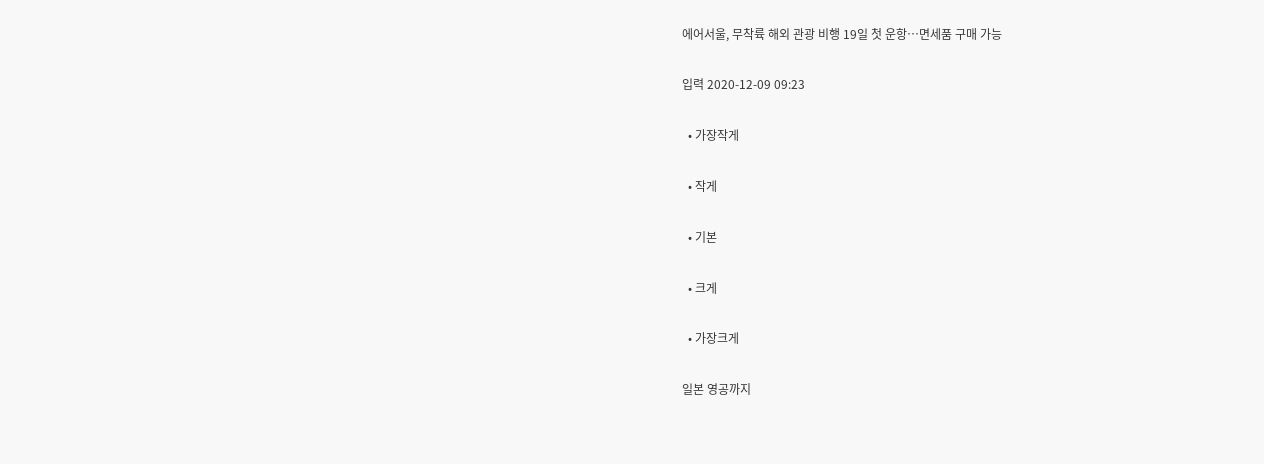에어서울, 무착륙 해외 관광 비행 19일 첫 운항…면세품 구매 가능

입력 2020-12-09 09:23

  • 가장작게

  • 작게

  • 기본

  • 크게

  • 가장크게

일본 영공까지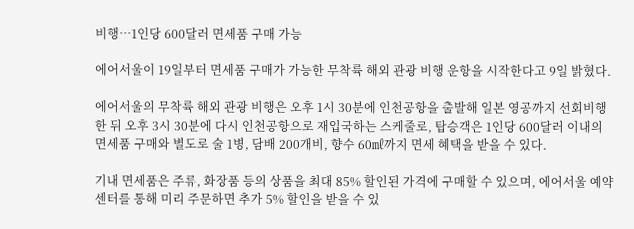비행…1인당 600달러 면세품 구매 가능

에어서울이 19일부터 면세품 구매가 가능한 무착륙 해외 관광 비행 운항을 시작한다고 9일 밝혔다.

에어서울의 무착륙 해외 관광 비행은 오후 1시 30분에 인천공항을 출발해 일본 영공까지 선회비행한 뒤 오후 3시 30분에 다시 인천공항으로 재입국하는 스케줄로, 탑승객은 1인당 600달러 이내의 면세품 구매와 별도로 술 1병, 담배 200개비, 향수 60㎖까지 면세 혜택을 받을 수 있다.

기내 면세품은 주류, 화장품 등의 상품을 최대 85% 할인된 가격에 구매할 수 있으며, 에어서울 예약센터를 통해 미리 주문하면 추가 5% 할인을 받을 수 있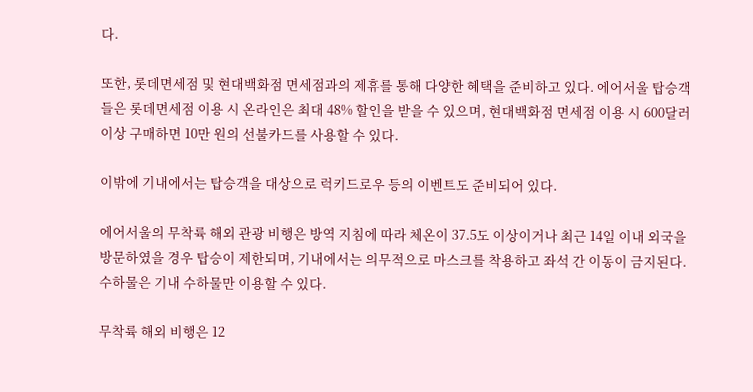다.

또한, 롯데면세점 및 현대백화점 면세점과의 제휴를 통해 다양한 혜택을 준비하고 있다. 에어서울 탑승객들은 롯데면세점 이용 시 온라인은 최대 48% 할인을 받을 수 있으며, 현대백화점 면세점 이용 시 600달러 이상 구매하면 10만 원의 선불카드를 사용할 수 있다.

이밖에 기내에서는 탑승객을 대상으로 럭키드로우 등의 이벤트도 준비되어 있다.

에어서울의 무착륙 해외 관광 비행은 방역 지침에 따라 체온이 37.5도 이상이거나 최근 14일 이내 외국을 방문하였을 경우 탑승이 제한되며, 기내에서는 의무적으로 마스크를 착용하고 좌석 간 이동이 금지된다. 수하물은 기내 수하물만 이용할 수 있다.

무착륙 해외 비행은 12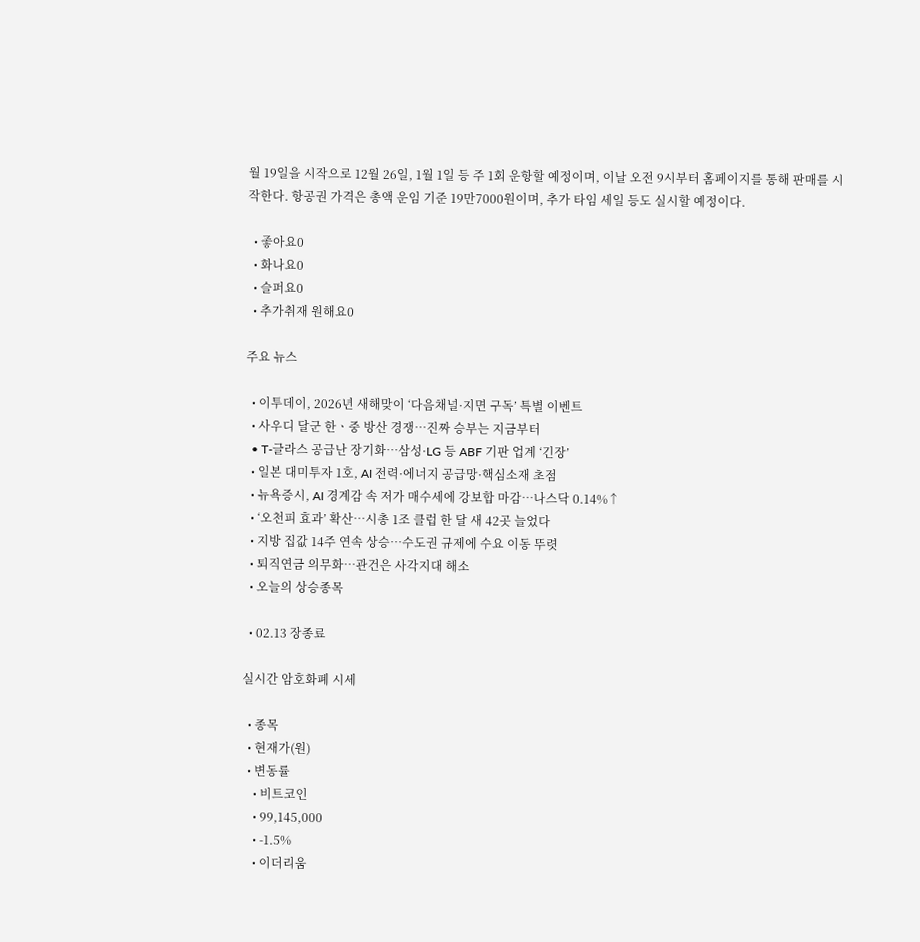월 19일을 시작으로 12월 26일, 1월 1일 등 주 1회 운항할 예정이며, 이날 오전 9시부터 홈페이지를 통해 판매를 시작한다. 항공권 가격은 총액 운임 기준 19만7000원이며, 추가 타임 세일 등도 실시할 예정이다.

  • 좋아요0
  • 화나요0
  • 슬퍼요0
  • 추가취재 원해요0

주요 뉴스

  • 이투데이, 2026년 새해맞이 ‘다음채널·지면 구독’ 특별 이벤트
  • 사우디 달군 한ㆍ중 방산 경쟁…진짜 승부는 지금부터
  • T-글라스 공급난 장기화…삼성·LG 등 ABF 기판 업계 ‘긴장’
  • 일본 대미투자 1호, AI 전력·에너지 공급망·핵심소재 초점
  • 뉴욕증시, AI 경계감 속 저가 매수세에 강보합 마감…나스닥 0.14%↑
  • ‘오천피 효과’ 확산…시총 1조 클럽 한 달 새 42곳 늘었다
  • 지방 집값 14주 연속 상승⋯수도권 규제에 수요 이동 뚜렷
  • 퇴직연금 의무화⋯관건은 사각지대 해소
  • 오늘의 상승종목

  • 02.13 장종료

실시간 암호화폐 시세

  • 종목
  • 현재가(원)
  • 변동률
    • 비트코인
    • 99,145,000
    • -1.5%
    • 이더리움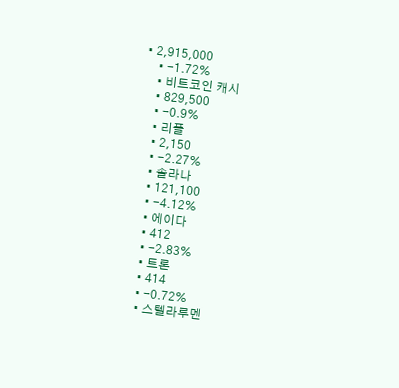• 2,915,000
    • -1.72%
    • 비트코인 캐시
    • 829,500
    • -0.9%
    • 리플
    • 2,150
    • -2.27%
    • 솔라나
    • 121,100
    • -4.12%
    • 에이다
    • 412
    • -2.83%
    • 트론
    • 414
    • -0.72%
    • 스텔라루멘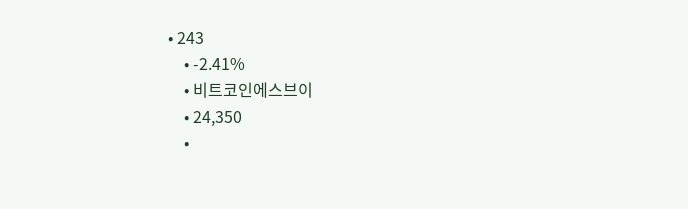• 243
    • -2.41%
    • 비트코인에스브이
    • 24,350
    •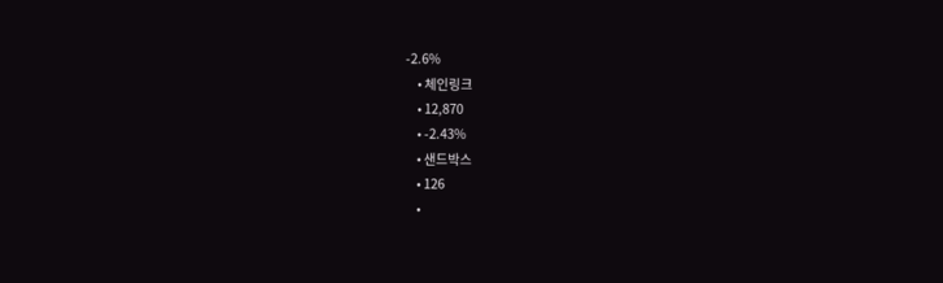-2.6%
    • 체인링크
    • 12,870
    • -2.43%
    • 샌드박스
    • 126
    •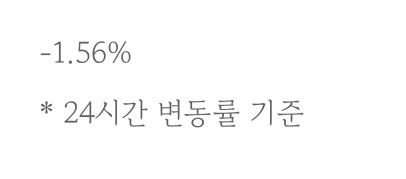-1.56%
* 24시간 변동률 기준